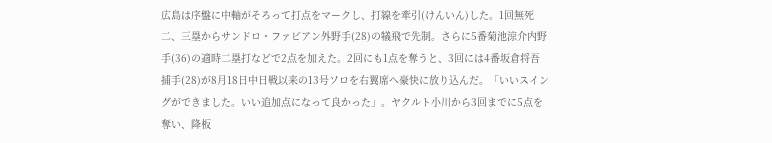広島は序盤に中軸がそろって打点をマークし、打線を牽引(けんいん)した。1回無死二、三塁からサンドロ・ファビアン外野手(28)の犠飛で先制。さらに5番菊池涼介内野手(36)の適時二塁打などで2点を加えた。2回にも1点を奪うと、3回には4番坂倉将吾捕手(28)が8月18日中日戦以来の13号ソロを右翼席へ豪快に放り込んだ。「いいスイングができました。いい追加点になって良かった」。ヤクルト小川から3回までに5点を奪い、降板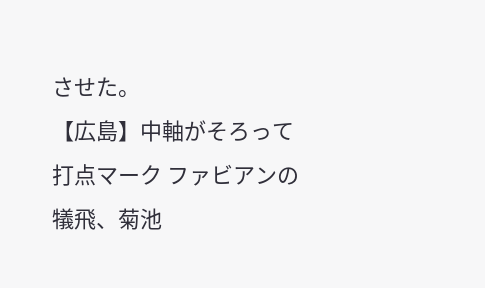させた。
【広島】中軸がそろって打点マーク ファビアンの犠飛、菊池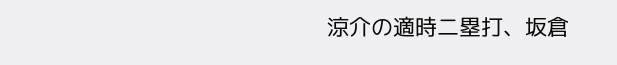涼介の適時二塁打、坂倉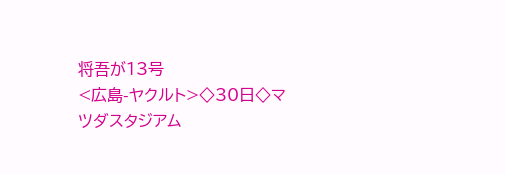将吾が13号
<広島-ヤクルト>◇30日◇マツダスタジアム